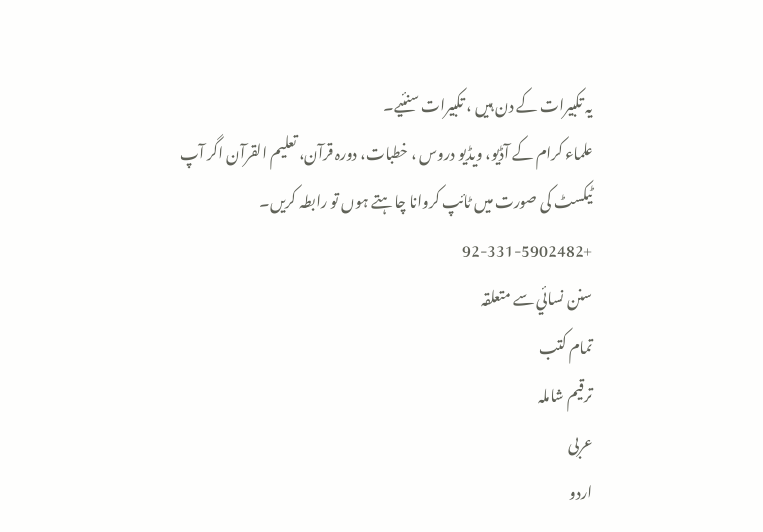یہ تکبیرات کے دن ہیں ، تکبیرات سنئیے۔
علماء کرام کے آڈیو، ویڈیو دروس ، خطبات، دورہ قرآن، تعلیم القرآن اگر آپ ٹیکسٹ کی صورت میں ٹائپ کروانا چاہتے ہوں تو رابطہ کریں۔
+92-331-5902482
سنن نسائي سے متعلقہ
تمام کتب
ترقیم شاملہ
عربی
اردو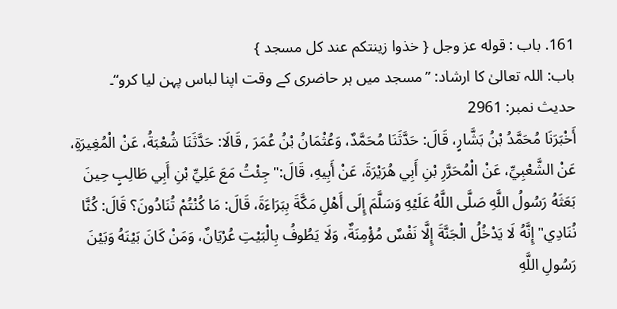161. باب : قوله عز وجل { خذوا زينتكم عند كل مسجد }
باب: اللہ تعالیٰ کا ارشاد: ”مسجد میں ہر حاضری کے وقت اپنا لباس پہن لیا کرو“۔
حدیث نمبر: 2961
أَخْبَرَنَا مُحَمَّدُ بْنُ بَشَّارٍ، قَالَ: حَدَّثَنَا مُحَمَّدٌ، وَعُثْمَانُ بْنُ عُمَرَ , قَالَا: حَدَّثَنَا شُعْبَةُ، عَنْ الْمُغِيرَةِ، عَنْ الشَّعْبِيِّ، عَنْ الْمُحَرَّرِ بْنِ أَبِي هُرَيْرَةَ، عَنْ أَبِيهِ، قَالَ:" جِئْتُ مَعَ عَلِيِّ بْنِ أَبِي طَالِبٍ حِينَ بَعَثَهُ رَسُولُ اللَّهِ صَلَّى اللَّهُ عَلَيْهِ وَسَلَّمَ إِلَى أَهْلِ مَكَّةَ بِبَرَاءَةَ، قَالَ: مَا كُنْتُمْ تُنَادُونَ؟ قَالَ: كُنَّا نُنَادِي" إِنَّهُ لَا يَدْخُلُ الْجَنَّةَ إِلَّا نَفْسٌ مُؤْمِنَةٌ، وَلَا يَطُوفُ بِالْبَيْتِ عُرْيَانٌ، وَمَنْ كَانَ بَيْنَهُ وَبَيْنَ رَسُولِ اللَّهِ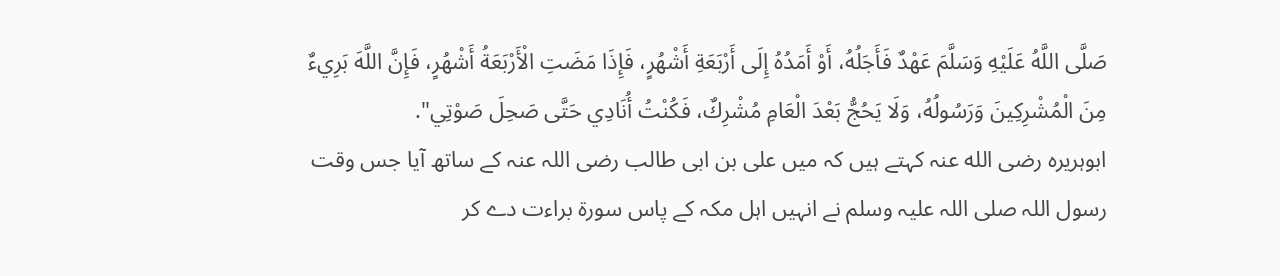صَلَّى اللَّهُ عَلَيْهِ وَسَلَّمَ عَهْدٌ فَأَجَلُهُ، أَوْ أَمَدُهُ إِلَى أَرْبَعَةِ أَشْهُرٍ، فَإِذَا مَضَتِ الْأَرْبَعَةُ أَشْهُرٍ، فَإِنَّ اللَّهَ بَرِيءٌ مِنَ الْمُشْرِكِينَ وَرَسُولُهُ، وَلَا يَحُجُّ بَعْدَ الْعَامِ مُشْرِكٌ، فَكُنْتُ أُنَادِي حَتَّى صَحِلَ صَوْتِي".
ابوہریرہ رضی الله عنہ کہتے ہیں کہ میں علی بن ابی طالب رضی اللہ عنہ کے ساتھ آیا جس وقت رسول اللہ صلی اللہ علیہ وسلم نے انہیں اہل مکہ کے پاس سورۃ براءت دے کر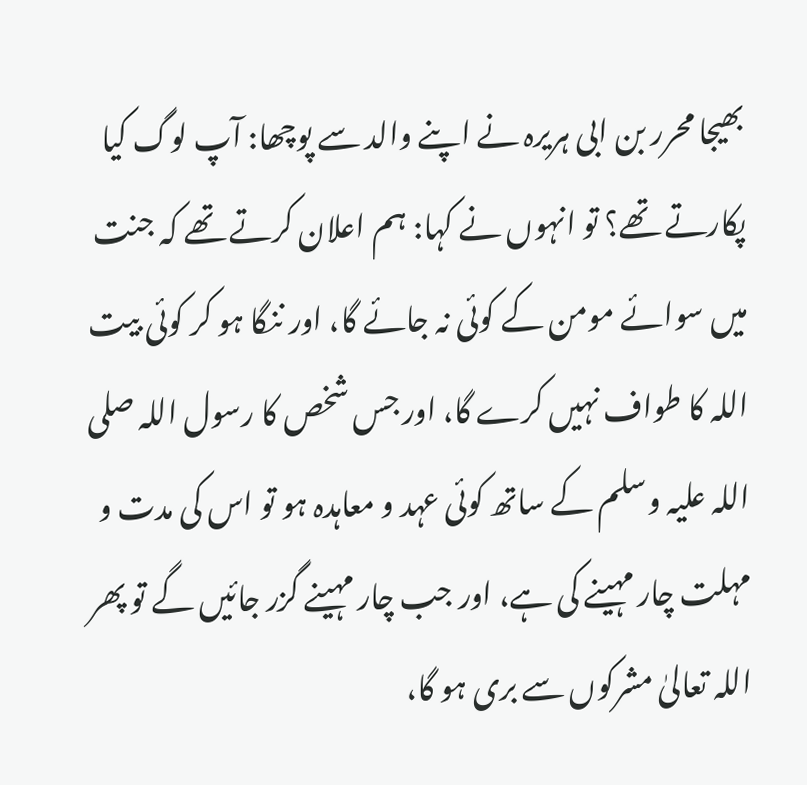بھیجا محرر بن ابی ہریرہ نے اپنے والد سے پوچھا: آپ لوگ کیا پکارتے تھے؟ تو انہوں نے کہا: ہم اعلان کرتے تھے کہ جنت میں سوائے مومن کے کوئی نہ جائے گا، اور ننگا ہو کر کوئی بیت اللہ کا طواف نہیں کرے گا، اور جس شخص کا رسول اللہ صلی اللہ علیہ وسلم کے ساتھ کوئی عہد و معاہدہ ہو تو اس کی مدت و مہلت چار مہینے کی ہے، اور جب چار مہینے گزر جائیں گے تو پھر اللہ تعالیٰ مشرکوں سے بری ہو گا،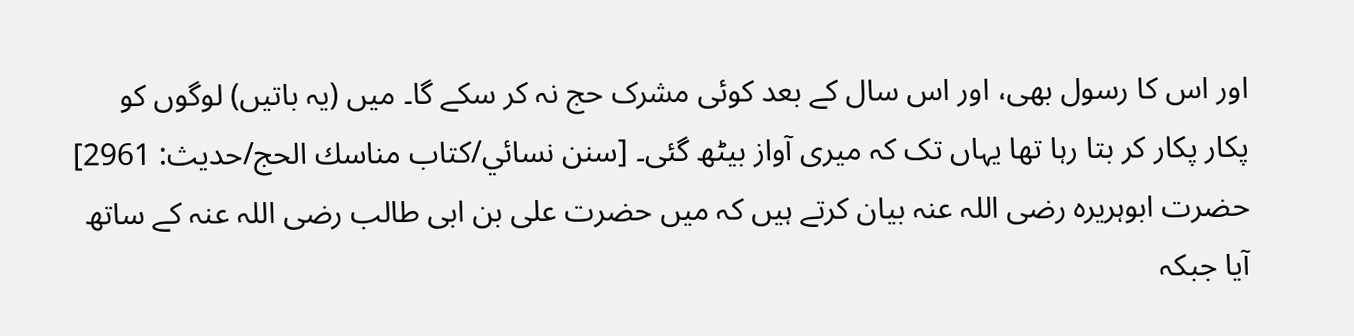اور اس کا رسول بھی، اور اس سال کے بعد کوئی مشرک حج نہ کر سکے گا۔ میں (یہ باتیں) لوگوں کو پکار پکار کر بتا رہا تھا یہاں تک کہ میری آواز بیٹھ گئی۔ [سنن نسائي/كتاب مناسك الحج/حدیث: 2961]
حضرت ابوہریرہ رضی اللہ عنہ بیان کرتے ہیں کہ میں حضرت علی بن ابی طالب رضی اللہ عنہ کے ساتھ آیا جبکہ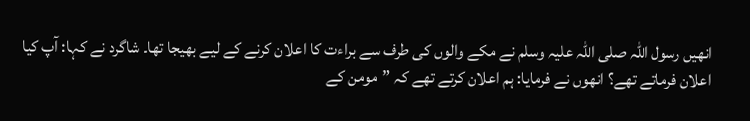انھیں رسول اللہ صلی اللہ علیہ وسلم نے مکے والوں کی طرف سے براءت کا اعلان کرنے کے لیے بھیجا تھا۔ شاگرد نے کہا: آپ کیا اعلان فرماتے تھے؟ انھوں نے فرمایا: ہم اعلان کرتے تھے کہ ”مومن کے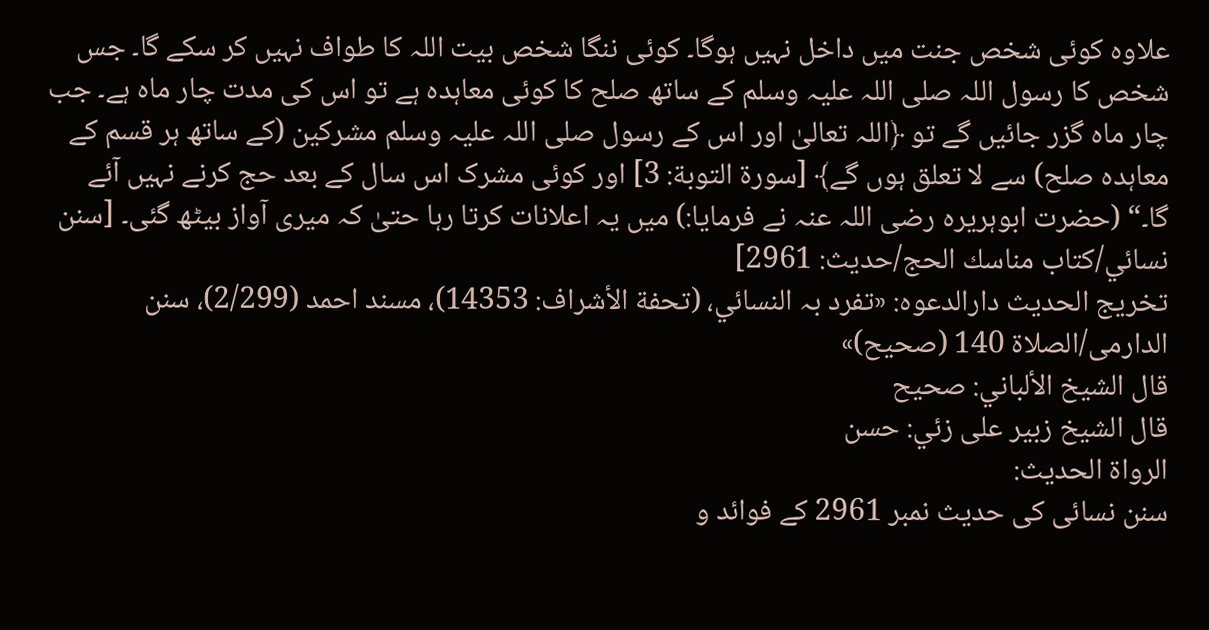علاوہ کوئی شخص جنت میں داخل نہیں ہوگا۔ کوئی ننگا شخص بیت اللہ کا طواف نہیں کر سکے گا۔ جس شخص کا رسول اللہ صلی اللہ علیہ وسلم کے ساتھ صلح کا کوئی معاہدہ ہے تو اس کی مدت چار ماہ ہے۔ جب چار ماہ گزر جائیں گے تو ﴿اللہ تعالیٰ اور اس کے رسول صلی اللہ علیہ وسلم مشرکین (کے ساتھ ہر قسم کے معاہدہ صلح) سے لا تعلق ہوں گے﴾ [سورة التوبة: 3] اور کوئی مشرک اس سال کے بعد حج کرنے نہیں آئے گا۔“ (حضرت ابوہریرہ رضی اللہ عنہ نے فرمایا:) میں یہ اعلانات کرتا رہا حتیٰ کہ میری آواز بیٹھ گئی۔ [سنن نسائي/كتاب مناسك الحج/حدیث: 2961]
تخریج الحدیث دارالدعوہ: «تفرد بہ النسائي، (تحفة الأشراف: 14353)، مسند احمد (2/299)، سنن الدارمی/الصلاة 140 (صحیح)»
قال الشيخ الألباني: صحيح
قال الشيخ زبير على زئي: حسن
الرواة الحديث:
سنن نسائی کی حدیث نمبر 2961 کے فوائد و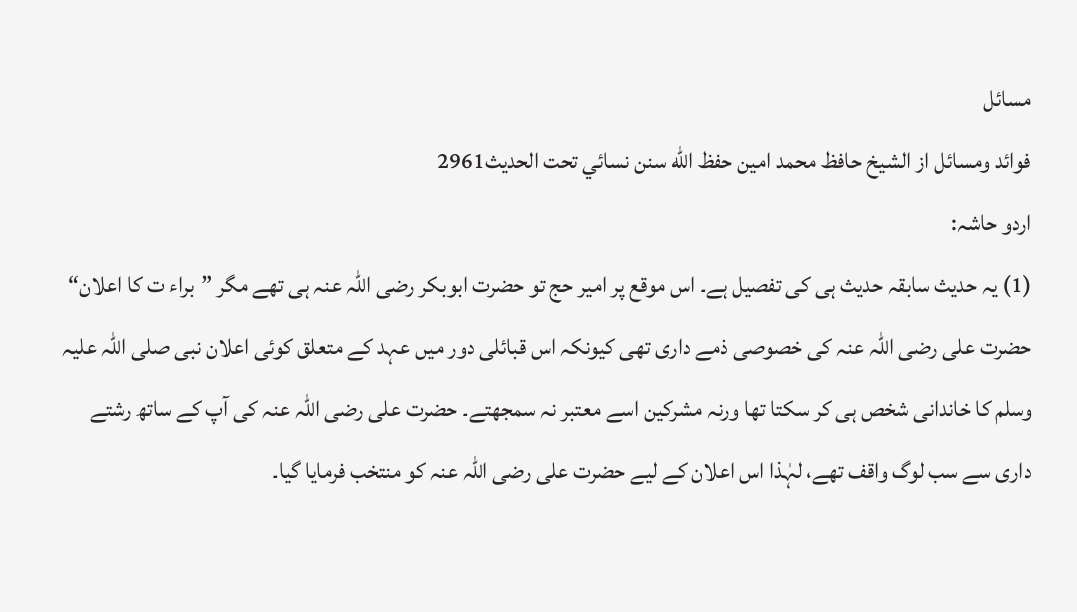مسائل
فوائد ومسائل از الشيخ حافظ محمد امين حفظ الله سنن نسائي تحت الحديث2961
اردو حاشہ:
(1) یہ حدیث سابقہ حدیث ہی کی تفصیل ہے۔ اس موقع پر امیر حج تو حضرت ابوبکر رضی اللہ عنہ ہی تھے مگر ”براء ت کا اعلان“ حضرت علی رضی اللہ عنہ کی خصوصی ذمے داری تھی کیونکہ اس قبائلی دور میں عہد کے متعلق کوئی اعلان نبی صلی اللہ علیہ وسلم کا خاندانی شخص ہی کر سکتا تھا ورنہ مشرکین اسے معتبر نہ سمجھتے۔ حضرت علی رضی اللہ عنہ کی آپ کے ساتھ رشتے داری سے سب لوگ واقف تھے، لہٰذا اس اعلان کے لیے حضرت علی رضی اللہ عنہ کو منتخب فرمایا گیا۔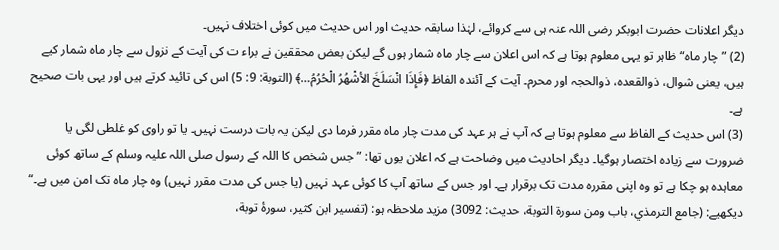دیگر اعلانات حضرت ابوبکر رضی اللہ عنہ ہی سے کروائے، لہٰذا سابقہ حدیث اور اس حدیث میں کوئی اختلاف نہیں۔
(2) ”چار ماہ“ ظاہر تو یہی معلوم ہوتا ہے کہ اس اعلان سے چار ماہ شمار ہوں گے لیکن بعض محققین نے براء ت کی آیت کے نزول سے چار ماہ شمار کیے ہیں، یعنی شوال، ذوالقعدہ، ذوالحجہ اور محرم۔ آیت کے آئندہ الفاظ ﴿فَإِذَا انْسَلَخَ الأشْهُرُ الْحُرُمُ…﴾ (التوبة: 9: 5) اس کی تائید کرتے ہیں اور یہی بات صحیح ہے۔
(3) اس حدیث کے الفاظ سے معلوم ہوتا ہے کہ آپ نے ہر عہد کی مدت چار ماہ مقرر فرما دی لیکن یہ بات درست نہیں۔ یا تو راوی کو غلطی لگی یا ضرورت سے زیادہ اختصار ہوگیا۔ دیگر احادیث میں وضاحت ہے کہ اعلان یوں تھا: ”جس شخص کا اللہ کے رسول صلی اللہ علیہ وسلم کے ساتھ کوئی معاہدہ ہو چکا ہے تو وہ اپنی مقررہ مدت تک برقرار ہے۔ اور جس کے ساتھ آپ کا کوئی عہد نہیں (یا جس کی مدت مقرر نہیں) وہ چار ماہ تک امن میں ہے۔“ دیکھیے: (جامع الترمذي، باب ومن سورة التوبة، حدیث: 3092) مزید ملاحظہ ہو: (تفسیر ابن کثیر، سورۂ توبة،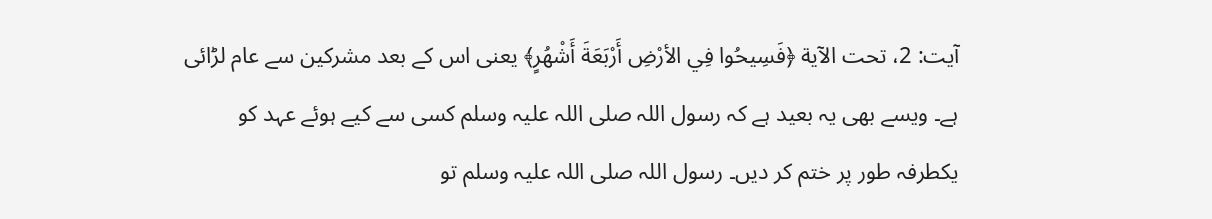آیت: 2، تحت الآیة ﴿فَسِيحُوا فِي الأرْضِ أَرْبَعَةَ أَشْهُرٍ﴾ یعنی اس کے بعد مشرکین سے عام لڑائی ہے۔ ویسے بھی یہ بعید ہے کہ رسول اللہ صلی اللہ علیہ وسلم کسی سے کیے ہوئے عہد کو یکطرفہ طور پر ختم کر دیں۔ رسول اللہ صلی اللہ علیہ وسلم تو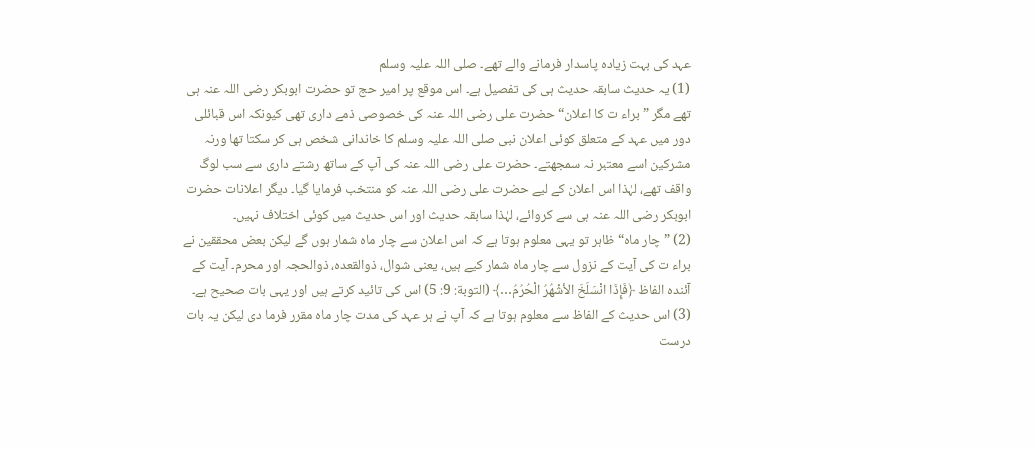عہد کی بہت زیادہ پاسدار فرمانے والے تھے۔ صلی اللہ علیہ وسلم
(1) یہ حدیث سابقہ حدیث ہی کی تفصیل ہے۔ اس موقع پر امیر حج تو حضرت ابوبکر رضی اللہ عنہ ہی تھے مگر ”براء ت کا اعلان“ حضرت علی رضی اللہ عنہ کی خصوصی ذمے داری تھی کیونکہ اس قبائلی دور میں عہد کے متعلق کوئی اعلان نبی صلی اللہ علیہ وسلم کا خاندانی شخص ہی کر سکتا تھا ورنہ مشرکین اسے معتبر نہ سمجھتے۔ حضرت علی رضی اللہ عنہ کی آپ کے ساتھ رشتے داری سے سب لوگ واقف تھے، لہٰذا اس اعلان کے لیے حضرت علی رضی اللہ عنہ کو منتخب فرمایا گیا۔ دیگر اعلانات حضرت ابوبکر رضی اللہ عنہ ہی سے کروائے، لہٰذا سابقہ حدیث اور اس حدیث میں کوئی اختلاف نہیں۔
(2) ”چار ماہ“ ظاہر تو یہی معلوم ہوتا ہے کہ اس اعلان سے چار ماہ شمار ہوں گے لیکن بعض محققین نے براء ت کی آیت کے نزول سے چار ماہ شمار کیے ہیں، یعنی شوال، ذوالقعدہ، ذوالحجہ اور محرم۔ آیت کے آئندہ الفاظ ﴿فَإِذَا انْسَلَخَ الأشْهُرُ الْحُرُمُ…﴾ (التوبة: 9: 5) اس کی تائید کرتے ہیں اور یہی بات صحیح ہے۔
(3) اس حدیث کے الفاظ سے معلوم ہوتا ہے کہ آپ نے ہر عہد کی مدت چار ماہ مقرر فرما دی لیکن یہ بات درست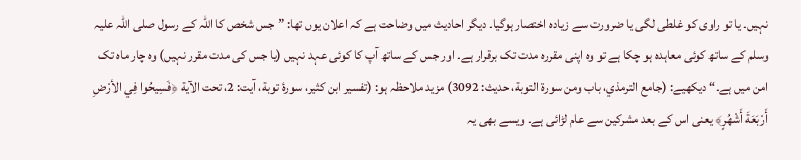نہیں۔ یا تو راوی کو غلطی لگی یا ضرورت سے زیادہ اختصار ہوگیا۔ دیگر احادیث میں وضاحت ہے کہ اعلان یوں تھا: ”جس شخص کا اللہ کے رسول صلی اللہ علیہ وسلم کے ساتھ کوئی معاہدہ ہو چکا ہے تو وہ اپنی مقررہ مدت تک برقرار ہے۔ اور جس کے ساتھ آپ کا کوئی عہد نہیں (یا جس کی مدت مقرر نہیں) وہ چار ماہ تک امن میں ہے۔“ دیکھیے: (جامع الترمذي، باب ومن سورة التوبة، حدیث: 3092) مزید ملاحظہ ہو: (تفسیر ابن کثیر، سورۂ توبة، آیت: 2، تحت الآیة ﴿فَسِيحُوا فِي الأرْضِ أَرْبَعَةَ أَشْهُرٍ﴾ یعنی اس کے بعد مشرکین سے عام لڑائی ہے۔ ویسے بھی یہ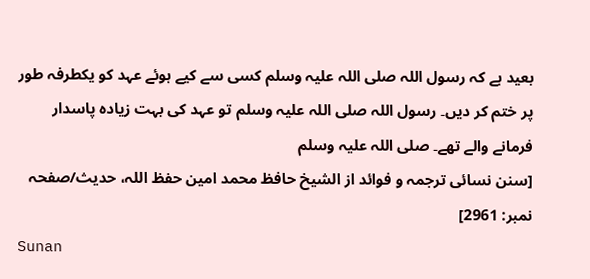بعید ہے کہ رسول اللہ صلی اللہ علیہ وسلم کسی سے کیے ہوئے عہد کو یکطرفہ طور پر ختم کر دیں۔ رسول اللہ صلی اللہ علیہ وسلم تو عہد کی بہت زیادہ پاسدار فرمانے والے تھے۔ صلی اللہ علیہ وسلم
[سنن نسائی ترجمہ و فوائد از الشیخ حافظ محمد امین حفظ اللہ، حدیث/صفحہ نمبر: 2961]
Sunan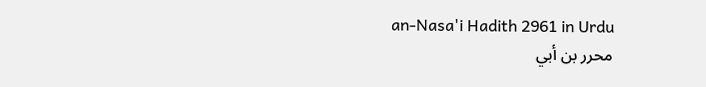an-Nasa'i Hadith 2961 in Urdu
محرر بن أبي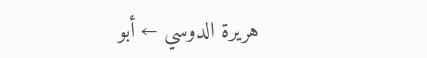هريرة الدوسي ← أبو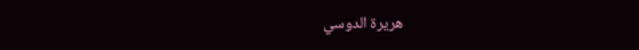هريرة الدوسي